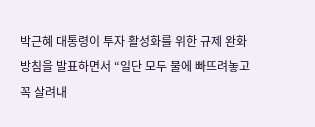박근혜 대통령이 투자 활성화를 위한 규제 완화 방침을 발표하면서 “일단 모두 물에 빠뜨려놓고 꼭 살려내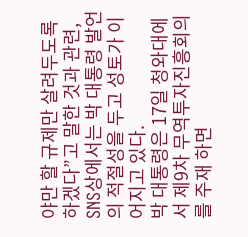야만 할 규제만 살려두도록 하겠다”고 말한 것과 관련, SNS상에서는 박 대통령 발언의 적절성을 두고 성토가 이어지고 있다.
박 대통령은 17일 청와대에서 제9차 무역투자진흥회의를 주재 하면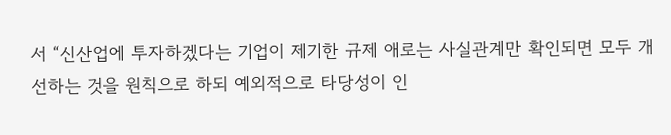서 “신산업에 투자하겠다는 기업이 제기한 규제 애로는 사실관계만 확인되면 모두 개선하는 것을 원칙으로 하되 예외적으로 타당성이 인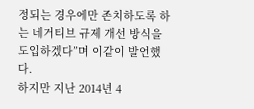정되는 경우에만 존치하도록 하는 네거티브 규제 개선 방식을 도입하겠다”며 이같이 발언했다.
하지만 지난 2014년 4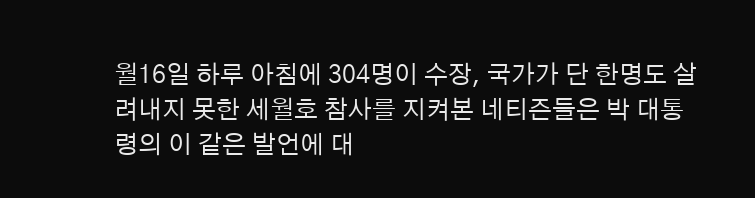월16일 하루 아침에 304명이 수장, 국가가 단 한명도 살려내지 못한 세월호 참사를 지켜본 네티즌들은 박 대통령의 이 같은 발언에 대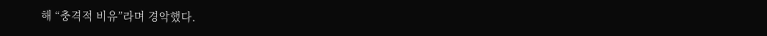해 “충격적 비유”라며 경악했다.